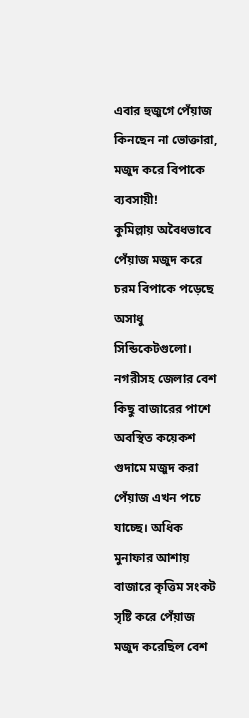এবার হুজুগে পেঁয়াজ কিনছেন না ভোক্তারা, মজুদ করে বিপাকে ব্যবসায়ী!
কুমিল্লায় অবৈধভাবে পেঁয়াজ মজুদ করে চরম বিপাকে পড়েছে অসাধু সিন্ডিকেটগুলো। নগরীসহ জেলার বেশ কিছু বাজারের পাশে অবস্থিত কয়েকশ গুদামে মজুদ করা পেঁয়াজ এখন পচে যাচ্ছে। অধিক মুনাফার আশায় বাজারে কৃত্তিম সংকট সৃষ্টি করে পেঁয়াজ মজুদ করেছিল বেশ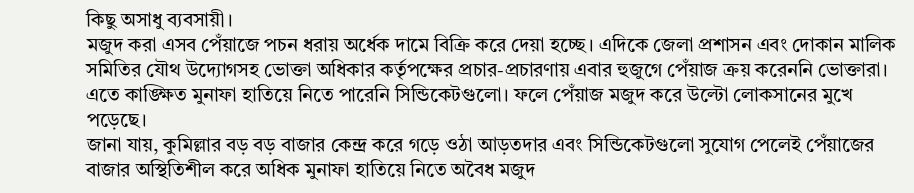কিছু অসাধু ব্যবসায়ী।
মজুদ করা এসব পেঁয়াজে পচন ধরায় অর্ধেক দামে বিক্রি করে দেয়া হচ্ছে। এদিকে জেলা প্রশাসন এবং দোকান মালিক সমিতির যৌথ উদ্যোগসহ ভোক্তা অধিকার কর্তৃপক্ষের প্রচার-প্রচারণায় এবার হুজুগে পেঁয়াজ ক্রয় করেননি ভোক্তারা। এতে কাঙ্ক্ষিত মুনাফা হাতিয়ে নিতে পারেনি সিন্ডিকেটগুলো। ফলে পেঁয়াজ মজুদ করে উল্টো লোকসানের মুখে পড়েছে।
জানা যায়, কুমিল্লার বড় বড় বাজার কেন্দ্র করে গড়ে ওঠা আড়তদার এবং সিন্ডিকেটগুলো সুযোগ পেলেই পেঁয়াজের বাজার অস্থিতিশীল করে অধিক মুনাফা হাতিয়ে নিতে অবৈধ মজুদ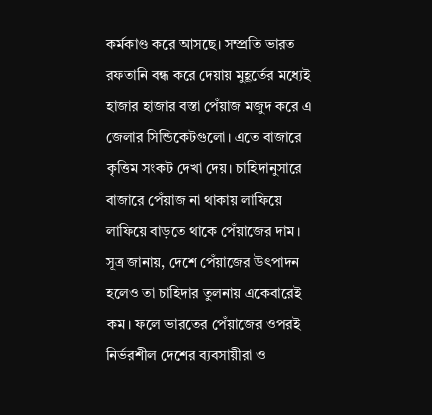কর্মকাণ্ড করে আসছে। সম্প্রতি ভারত রফতানি বন্ধ করে দেয়ায় মুহূর্তের মধ্যেই হাজার হাজার বস্তা পেঁয়াজ মজুদ করে এ জেলার সিন্ডিকেটগুলো। এতে বাজারে কৃত্তিম সংকট দেখা দেয়। চাহিদানুসারে বাজারে পেঁয়াজ না থাকায় লাফিয়ে লাফিয়ে বাড়তে থাকে পেঁয়াজের দাম।
সূত্র জানায়, দেশে পেঁয়াজের উৎপাদন হলেও তা চাহিদার তুলনায় একেবারেই কম। ফলে ভারতের পেঁয়াজের ওপরই নির্ভরশীল দেশের ব্যবসায়ীরা ও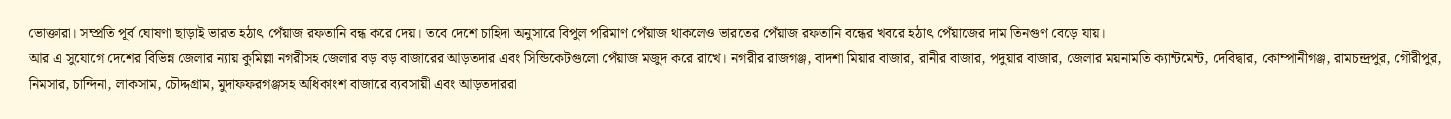ভোক্তারা। সম্প্রতি পূর্ব ঘোষণা ছাড়াই ভারত হঠাৎ পেঁয়াজ রফতানি বন্ধ করে দেয়। তবে দেশে চাহিদা অনুসারে বিপুল পরিমাণ পেঁয়াজ থাকলেও ভারতের পেঁয়াজ রফতানি বন্ধের খবরে হঠাৎ পেঁয়াজের দাম তিনগুণ বেড়ে যায়।
আর এ সুযোগে দেশের বিভিন্ন জেলার ন্যায় কুমিল্লা নগরীসহ জেলার বড় বড় বাজারের আড়তদার এবং সিন্ডিকেটগুলো পেঁয়াজ মজুদ করে রাখে। নগরীর রাজগঞ্জ, বাদশা মিয়ার বাজার, রানীর বাজার, পদুয়ার বাজার, জেলার ময়নামতি ক্যান্টমেন্ট, দেবিদ্বার, কোম্পানীগঞ্জ, রামচন্দ্রপুর, গৌরীপুর, নিমসার, চান্দিনা, লাকসাম, চৌদ্দগ্রাম, মুদাফফরগঞ্জসহ অধিকাংশ বাজারে ব্যবসায়ী এবং আড়তদাররা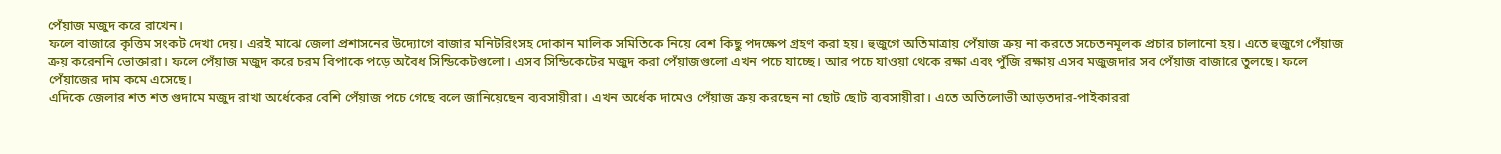পেঁয়াজ মজুদ করে রাখেন।
ফলে বাজারে কৃত্তিম সংকট দেখা দেয়। এরই মাঝে জেলা প্রশাসনের উদ্যোগে বাজার মনিটরিংসহ দোকান মালিক সমিতিকে নিয়ে বেশ কিছু পদক্ষেপ গ্রহণ করা হয়। হুজুগে অতিমাত্রায় পেঁয়াজ ক্রয় না করতে সচেতনমূলক প্রচার চালানো হয়। এতে হুজুগে পেঁয়াজ ক্রয় করেননি ভোক্তারা। ফলে পেঁয়াজ মজুদ করে চরম বিপাকে পড়ে অবৈধ সিন্ডিকেটগুলো। এসব সিন্ডিকেটের মজুদ করা পেঁয়াজগুলো এখন পচে যাচ্ছে। আর পচে যাওয়া থেকে রক্ষা এবং পুঁজি রক্ষায় এসব মজুজদার সব পেঁয়াজ বাজারে তুলছে। ফলে পেঁয়াজের দাম কমে এসেছে।
এদিকে জেলার শত শত গুদামে মজুদ রাখা অর্ধেকের বেশি পেঁয়াজ পচে গেছে বলে জানিয়েছেন ব্যবসায়ীরা। এখন অর্ধেক দামেও পেঁয়াজ ক্রয় করছেন না ছোট ছোট ব্যবসায়ীরা। এতে অতিলোভী আড়তদার-পাইকাররা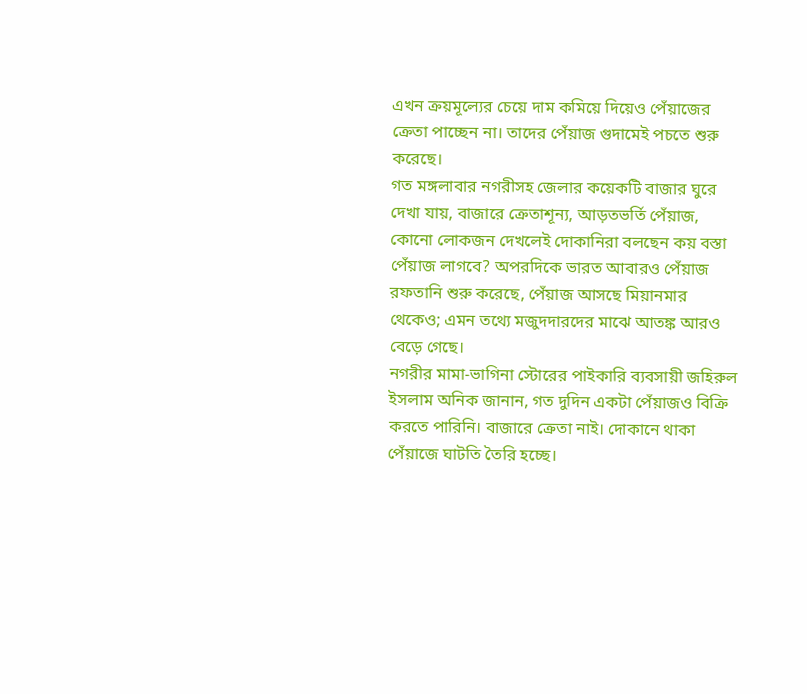এখন ক্রয়মূল্যের চেয়ে দাম কমিয়ে দিয়েও পেঁয়াজের ক্রেতা পাচ্ছেন না। তাদের পেঁয়াজ গুদামেই পচতে শুরু করেছে।
গত মঙ্গলাবার নগরীসহ জেলার কয়েকটি বাজার ঘুরে দেখা যায়, বাজারে ক্রেতাশূন্য, আড়তভর্তি পেঁয়াজ, কোনো লোকজন দেখলেই দোকানিরা বলছেন কয় বস্তা পেঁয়াজ লাগবে? অপরদিকে ভারত আবারও পেঁয়াজ রফতানি শুরু করেছে, পেঁয়াজ আসছে মিয়ানমার থেকেও; এমন তথ্যে মজুদদারদের মাঝে আতঙ্ক আরও বেড়ে গেছে।
নগরীর মামা-ভাগিনা স্টোরের পাইকারি ব্যবসায়ী জহিরুল ইসলাম অনিক জানান, গত দুদিন একটা পেঁয়াজও বিক্রি করতে পারিনি। বাজারে ক্রেতা নাই। দোকানে থাকা পেঁয়াজে ঘাটতি তৈরি হচ্ছে।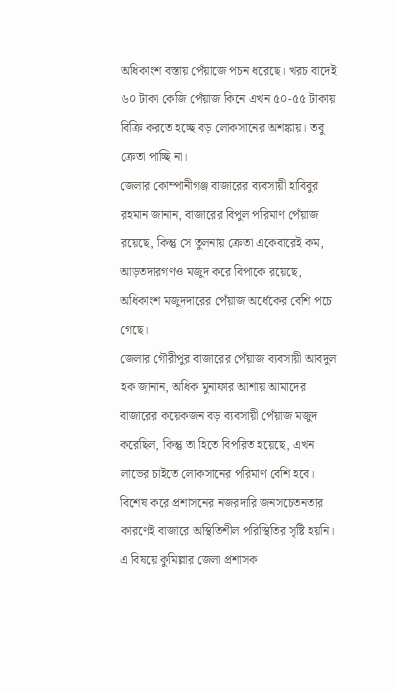অধিকাংশ বস্তায় পেঁয়াজে পচন ধরেছে। খরচ বাদেই ৬০ টাকা কেজি পেঁয়াজ কিনে এখন ৫০-৫৫ টাকায় বিক্রি করতে হচ্ছে বড় লোকসানের অশঙ্কায়। তবু ক্রেতা পাচ্ছি না।
জেলার কোম্পানীগঞ্জ বাজারের ব্যবসায়ী হাবিবুর রহমান জানান, বাজারের বিপুল পরিমাণ পেঁয়াজ রয়েছে, কিন্তু সে তুলনায় ক্রেতা একেবারেই কম, আড়তদারগণও মজুদ করে বিপাকে রয়েছে, অধিকাংশ মজুদদারের পেঁয়াজ অর্ধেকের বেশি পচে গেছে।
জেলার গৌরীপুর বাজারের পেঁয়াজ ব্যবসায়ী আবদুল হক জানান, অধিক মুনাফার আশায় আমাদের বাজারের কয়েকজন বড় ব্যবসায়ী পেঁয়াজ মজুদ করেছিল, কিন্তু তা হিতে বিপরিত হয়েছে, এখন লাভের চাইতে লোকসানের পরিমাণ বেশি হবে। বিশেষ করে প্রশাসনের নজরদারি জনসচেতনতার কারণেই বাজারে অস্থিতিশীল পরিস্থিতির সৃষ্টি হয়নি।
এ বিষয়ে কুমিল্লার জেলা প্রশাসক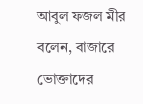আবুল ফজল মীর বলেন, বাজারে ভোক্তাদের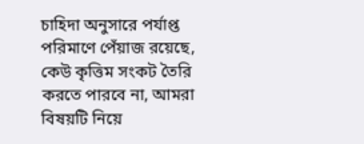চাহিদা অনুসারে পর্যাপ্ত পরিমাণে পেঁয়াজ রয়েছে, কেউ কৃত্তিম সংকট তৈরি করতে পারবে না, আমরা বিষয়টি নিয়ে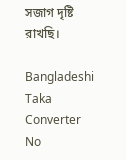সজাগ দৃষ্টি রাখছি।

Bangladeshi Taka Converter
No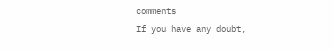comments
If you have any doubt,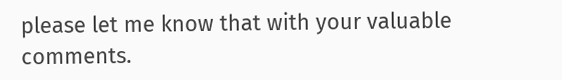please let me know that with your valuable comments.